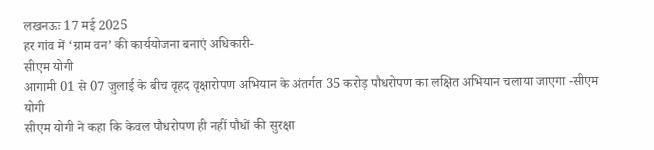लखनऊः 17 मई 2025
हर गांव में ‘ग्राम वन’ की कार्ययोजना बनाएं अधिकारी-
सीएम योगी
आगामी 01 से 07 जुलाई के बीच वृहद वृक्षारोपण अभियान के अंतर्गत 35 करोड़ पौधरोपण का लक्षित अभियान चलाया जाएगा -सीएम योगी
सीएम योगी ने कहा कि केवल पौधरोपण ही नहीं पौधों की सुरक्षा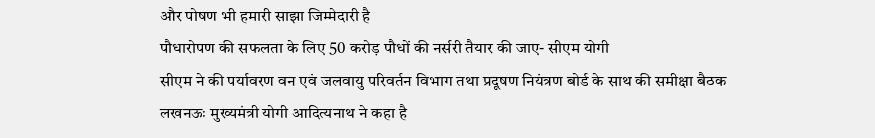और पोषण भी हमारी साझा जिम्मेदारी है
पौधारोपण की सफलता के लिए 50 करोड़ पौधों की नर्सरी तैयार की जाए- सीएम योगी
सीएम ने की पर्यावरण वन एवं जलवायु परिवर्तन विभाग तथा प्रदूषण नियंत्रण बोर्ड के साथ की समीक्षा बैठक
लखनऊः मुख्यमंत्री योगी आदित्यनाथ ने कहा है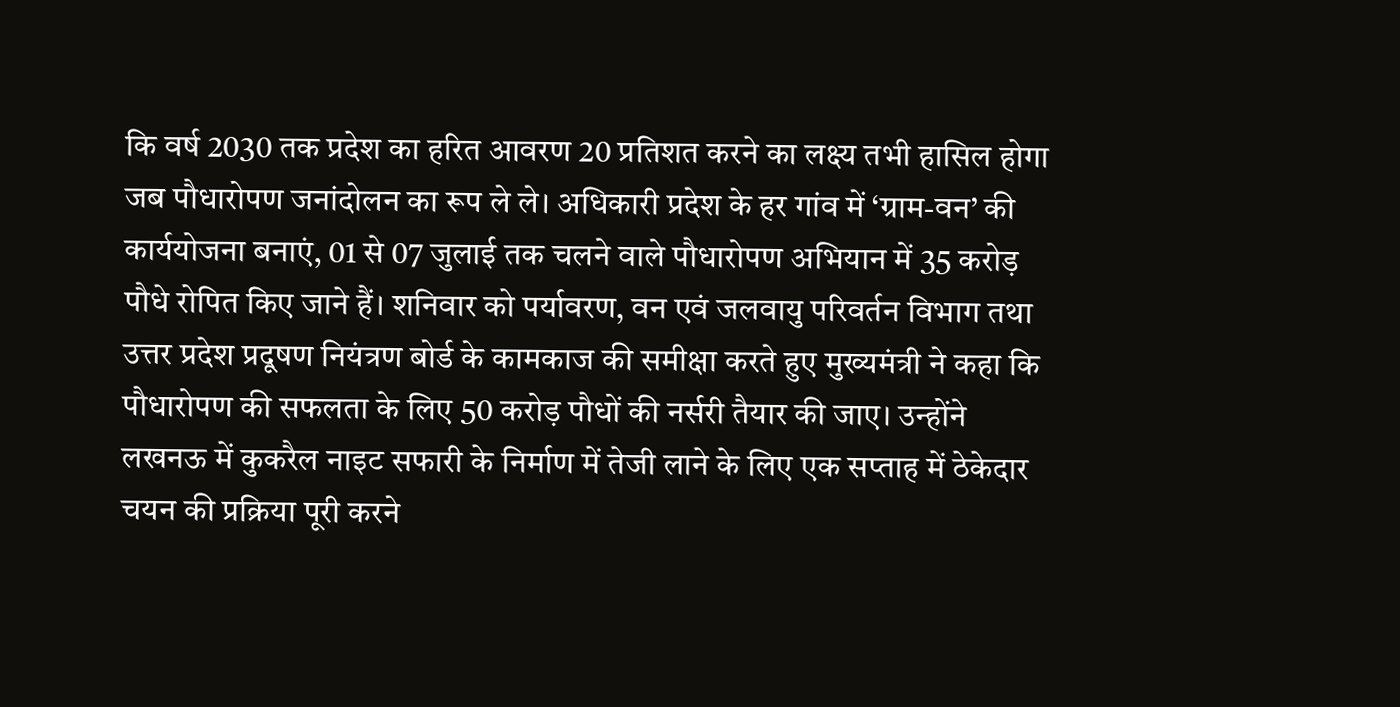कि वर्ष 2030 तक प्रदेश का हरित आवरण 20 प्रतिशत करने का लक्ष्य तभी हासिल होगा जब पौधारोपण जनांदोलन का रूप ले ले। अधिकारी प्रदेश के हर गांव में ‘ग्राम-वन’ की कार्ययोजना बनाएं, 01 से 07 जुलाई तक चलने वाले पौधारोपण अभियान में 35 करोड़ पौधे रोपित किए जाने हैं। शनिवार को पर्यावरण, वन एवं जलवायु परिवर्तन विभाग तथा उत्तर प्रदेश प्रदूषण नियंत्रण बोर्ड के कामकाज की समीक्षा करते हुए मुख्यमंत्री ने कहा कि पौधारोपण की सफलता के लिए 50 करोड़ पौधों की नर्सरी तैयार की जाए। उन्होंने लखनऊ में कुकरैल नाइट सफारी के निर्माण में तेजी लाने के लिए एक सप्ताह में ठेकेदार चयन की प्रक्रिया पूरी करने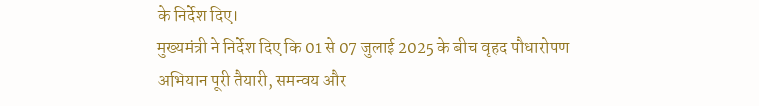के निर्देश दिए।
मुख्यमंत्री ने निर्देश दिए कि 01 से 07 जुलाई 2025 के बीच वृहद पौधारोपण अभियान पूरी तैयारी, समन्वय और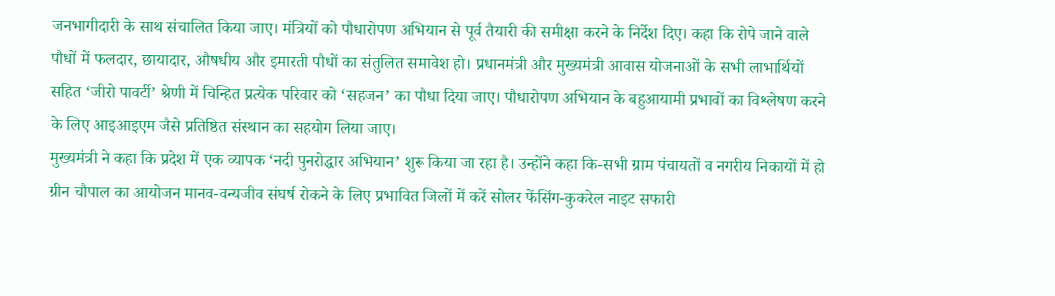जनभागीदारी के साथ संचालित किया जाए। मंत्रियों को पौधारोपण अभियान से पूर्व तैयारी की समीक्षा करने के निर्देश दिए। कहा कि रोपे जाने वाले पौधों में फलदार, छायादार, औषधीय और इमारती पौधों का संतुलित समावेश हो। प्रधानमंत्री और मुख्यमंत्री आवास योजनाओं के सभी लाभार्थियों सहित ‘जीरो पावर्टी’ श्रेणी में चिन्हित प्रत्येक परिवार को ‘सहजन’ का पौधा दिया जाए। पौधारोपण अभियान के बहुआयामी प्रभावों का विश्लेषण करने के लिए आइआइएम जैसे प्रतिष्ठित संस्थान का सहयोग लिया जाए।
मुख्यमंत्री ने कहा कि प्रदेश में एक व्यापक ‘नदी पुनरोद्धार अभियान’ शुरू किया जा रहा है। उन्होंने कहा कि-सभी ग्राम पंचायतों व नगरीय निकायों में हो ग्रीन चौपाल का आयोजन मानव-वन्यजीव संघर्ष रोकने के लिए प्रभावित जिलों में करें सोलर फेंसिंग-कुकरेल नाइट सफारी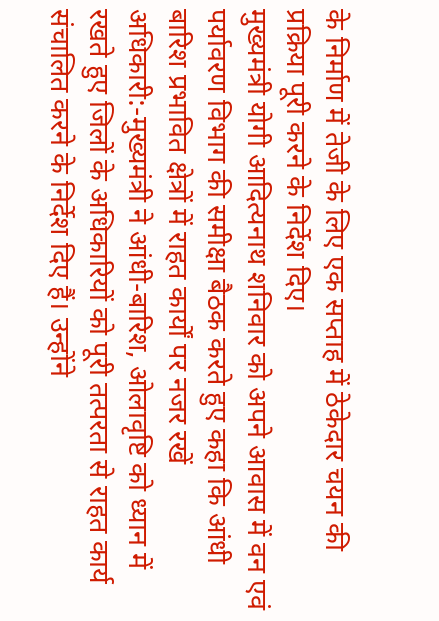के निर्माण में तेजी के लिए एक सप्ताह में ठेकेदार चयन की प्रक्रिया पूरी करने के निर्देश दिए।
मुख्यमंत्री योगी आदित्यनाथ शनिवार को अपने आवास में वन एवं पर्यावरण विभाग की समीक्षा बैठक करते हुए कहा कि आंधी बारिश प्रभावित क्षेत्रों में राहत कार्यों पर नजर रखें अधिकारी:-मुख्यमंत्री ने आंधी-बारिश, ओलावृष्टि को ध्यान में रखते हुए जिलों के अधिकारियों को पूरी तत्परता से राहत कार्य संचालित करने के निर्देश दिए हैं। उन्होंने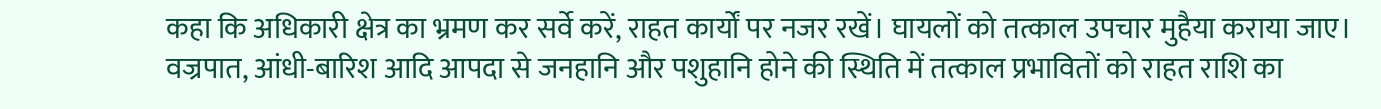कहा कि अधिकारी क्षेत्र का भ्रमण कर सर्वे करें, राहत कार्यों पर नजर रखें। घायलों को तत्काल उपचार मुहैया कराया जाए। वज्रपात, आंधी-बारिश आदि आपदा से जनहानि और पशुहानि होने की स्थिति में तत्काल प्रभावितों को राहत राशि का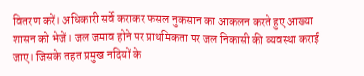वितरण करें। अधिकारी सर्वे कराकर फसल नुकसान का आकलन करते हुए आख्या शासन को भेजें। जल जमाव होने पर प्राथमिकता पर जल निकासी की व्यवस्था कराई जाए। जिसके तहत प्रमुख नदियों के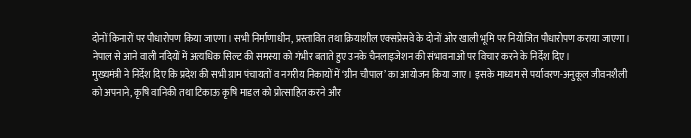दोनों किनारों पर पौधारोपण किया जाएगा। सभी निर्माणाधीन, प्रस्तावित तथा क्रियाशील एक्सप्रेसवे के दोनों ओर खाली भूमि पर नियोजित पौधारोपण कराया जाएगा। नेपाल से आने वाली नदियों में अत्यधिक सिल्ट की समस्या को गंभीर बताते हुए उनके चैनलाइजेशन की संभावनाओं पर विचार करने के निर्देश दिए।
मुख्यमंत्री ने निर्देश दिए कि प्रदेश की सभी ग्राम पंचायतों व नगरीय निकायों में ‘ग्रीन चौपाल’ का आयोजन किया जाए। इसके माध्यम से पर्यावरण-अनुकूल जीवनशैली को अपनाने, कृषि वानिकी तथा टिकाऊ कृषि माडल को प्रोत्साहित करने और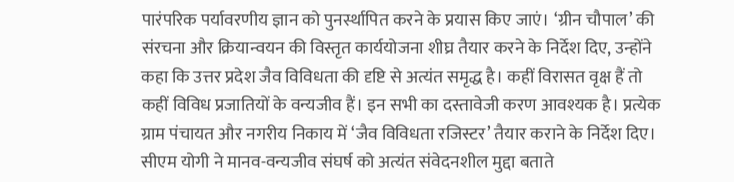पारंपरिक पर्यावरणीय ज्ञान को पुनर्स्थापित करने के प्रयास किए जाएं। ‘ग्रीन चौपाल’ की संरचना और क्रियान्वयन की विस्तृत कार्ययोजना शीघ्र तैयार करने के निर्देश दिए, उन्होंने कहा कि उत्तर प्रदेश जैव विविधता की दृष्टि से अत्यंत समृद्ध है। कहीं विरासत वृक्ष हैं तो कहीं विविध प्रजातियों के वन्यजीव हैं। इन सभी का दस्तावेजी करण आवश्यक है। प्रत्येक ग्राम पंचायत और नगरीय निकाय में ‘जैव विविधता रजिस्टर’ तैयार कराने के निर्देश दिए।
सीएम योगी ने मानव-वन्यजीव संघर्ष को अत्यंत संवेदनशील मुद्दा बताते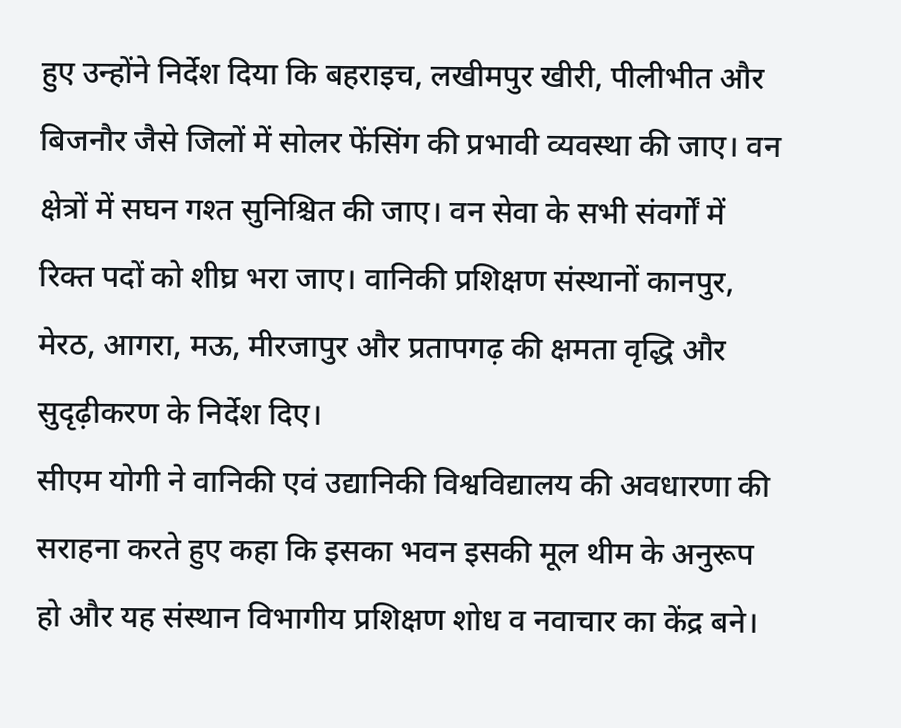हुए उन्होंने निर्देश दिया कि बहराइच, लखीमपुर खीरी, पीलीभीत और बिजनौर जैसे जिलों में सोलर फेंसिंग की प्रभावी व्यवस्था की जाए। वन क्षेत्रों में सघन गश्त सुनिश्चित की जाए। वन सेवा के सभी संवर्गों में रिक्त पदों को शीघ्र भरा जाए। वानिकी प्रशिक्षण संस्थानों कानपुर, मेरठ, आगरा, मऊ, मीरजापुर और प्रतापगढ़ की क्षमता वृद्धि और सुदृढ़ीकरण के निर्देश दिए।
सीएम योगी ने वानिकी एवं उद्यानिकी विश्वविद्यालय की अवधारणा की सराहना करते हुए कहा कि इसका भवन इसकी मूल थीम के अनुरूप हो और यह संस्थान विभागीय प्रशिक्षण शोध व नवाचार का केंद्र बने।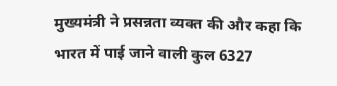मुख्यमंत्री ने प्रसन्नता व्यक्त की और कहा कि भारत में पाई जाने वाली कुल 6327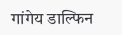गांगेय डाल्फिन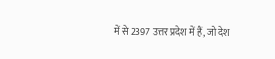में से 2397 उत्तर प्रदेश में हैं, जो देश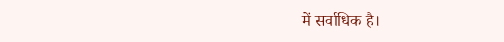में सर्वाधिक है।